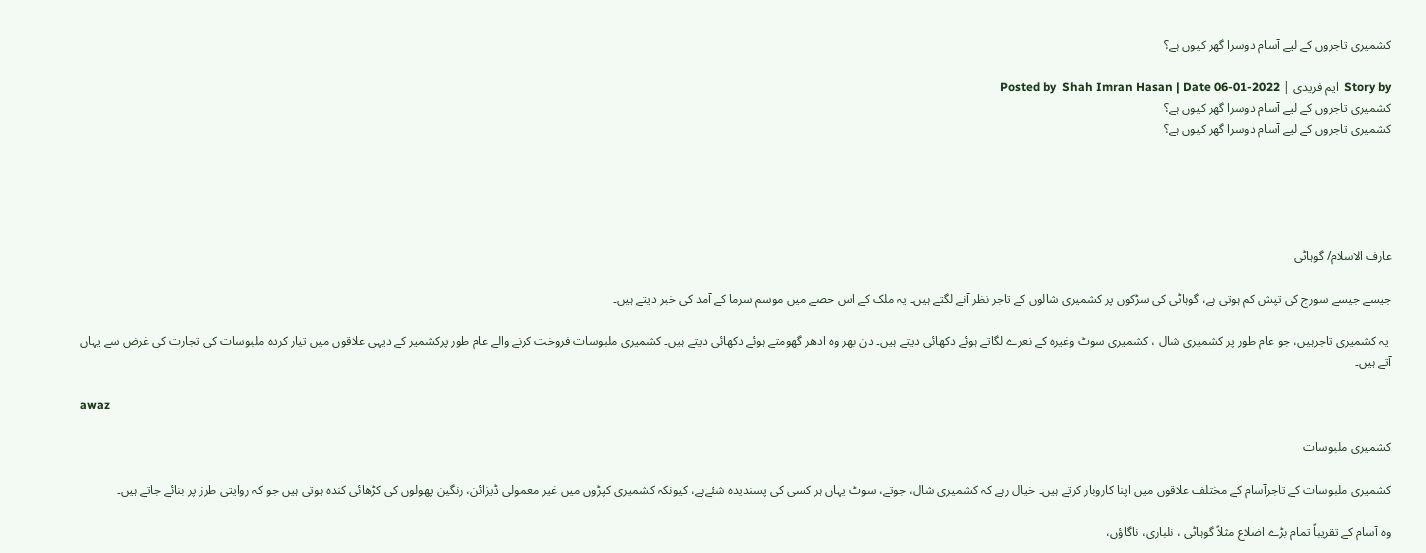کشمیری تاجروں کے لیے آسام دوسرا گھر کیوں ہے؟

Story by  ایم فریدی | Posted by  Shah Imran Hasan | Date 06-01-2022
کشمیری تاجروں کے لیے آسام دوسرا گھر کیوں ہے؟
کشمیری تاجروں کے لیے آسام دوسرا گھر کیوں ہے؟





عارف الاسلام/ گوہاٹی

جیسے جیسے سورج کی تپش کم ہوتی ہے، گوہاٹی کی سڑکوں پر کشمیری شالوں کے تاجر نظر آنے لگتے ہیں۔ یہ ملک کے اس حصے میں موسم سرما کے آمد کی خبر دیتے ہیں۔

 یہ کشمیری تاجرہیں، جو عام طور پر کشمیری شال ، کشمیری سوٹ وغیرہ کے نعرے لگاتے ہوئے دکھائی دیتے ہیں۔ دن بھر وہ ادھر گھومتے ہوئے دکھائی دیتے ہیں۔ کشمیری ملبوسات فروخت کرنے والے عام طور پرکشمیر کے دیہی علاقوں میں تیار کردہ ملبوسات کی تجارت کی غرض سے یہاں آتے ہیں۔

awaz

کشمیری ملبوسات

کشمیری ملبوسات کے تاجرآسام کے مختلف علاقوں میں اپنا کاروبار کرتے ہیں۔ خیال رہے کہ کشمیری شال، جوتے، سوٹ یہاں ہر کسی کی پسندیدہ شئےہے، کیونکہ کشمیری کپڑوں میں غیر معمولی ڈیزائن، رنگین پھولوں کی کڑھائی کندہ ہوتی ہیں جو کہ روایتی طرز پر بنائے جاتے ہیں۔

وہ آسام کے تقریباً تمام بڑے اضلاع مثلاً گوہاٹی ، نلباری، ناگاؤں،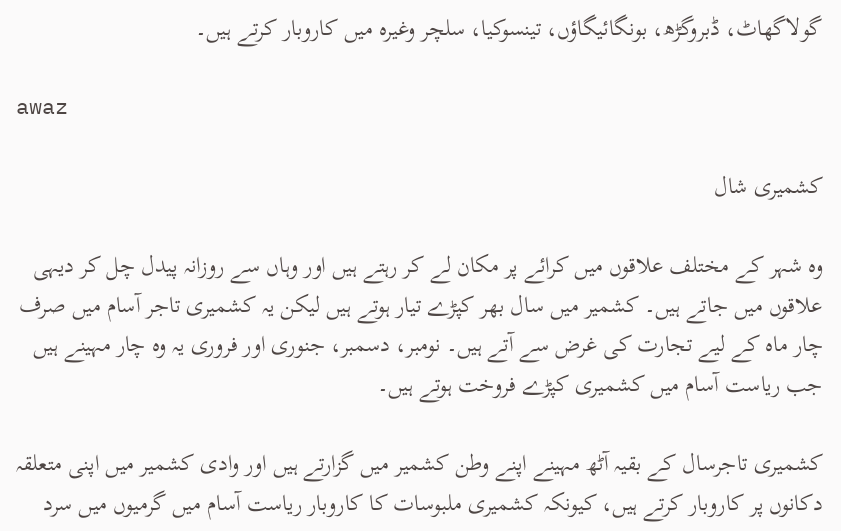گولاگھاٹ، ڈبروگڑھ، بونگائیگاؤں، تینسوکیا، سلچر وغیرہ میں کاروبار کرتے ہیں۔

awaz

کشمیری شال

وہ شہر کے مختلف علاقوں میں کرائے پر مکان لے کر رہتے ہیں اور وہاں سے روزانہ پیدل چل کر دیہی علاقوں میں جاتے ہیں۔ کشمیر میں سال بھر کپڑے تیار ہوتے ہیں لیکن یہ کشمیری تاجر آسام میں صرف چار ماہ کے لیے تجارت کی غرض سے آتے ہیں۔ نومبر، دسمبر، جنوری اور فروری یہ وہ چار مہینے ہیں جب ریاست آسام میں کشمیری کپڑے فروخت ہوتے ہیں۔

کشمیری تاجرسال کے بقیہ آٹھ مہینے اپنے وطن کشمیر میں گزارتے ہیں اور وادی کشمیر میں اپنی متعلقہ دکانوں پر کاروبار کرتے ہیں، کیونکہ کشمیری ملبوسات کا کاروبار ریاست آسام میں گرمیوں میں سرد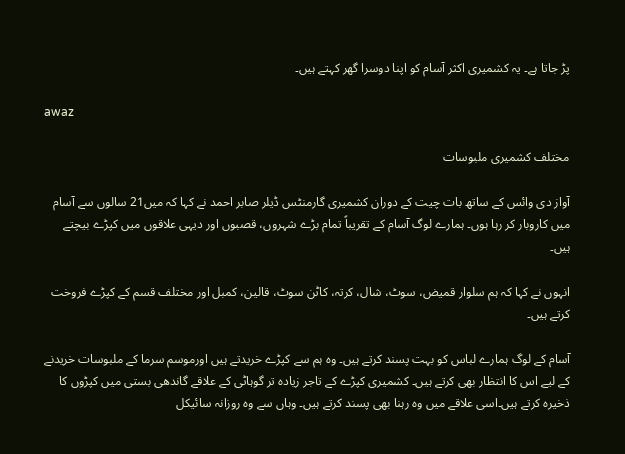پڑ جاتا ہے۔ یہ کشمیری اکثر آسام کو اپنا دوسرا گھر کہتے ہیں۔

awaz

مختلف کشمیری ملبوسات

آواز دی وائس کے ساتھ بات چیت کے دوران کشمیری گارمنٹس ڈیلر صابر احمد نے کہا کہ میں21 سالوں سے آسام میں کاروبار کر رہا ہوں۔ ہمارے لوگ آسام کے تقریباً تمام بڑے شہروں، قصبوں اور دیہی علاقوں میں کپڑے بیچتے ہیں۔

انہوں نے کہا کہ ہم سلوار قمیض، سوٹ، شال، کرتہ، کاٹن سوٹ، قالین، کمبل اور مختلف قسم کے کپڑے فروخت کرتے ہیں۔

آسام کے لوگ ہمارے لباس کو بہت پسند کرتے ہیں۔ وہ ہم سے کپڑے خریدتے ہیں اورموسم سرما کے ملبوسات خریدنے کے لیے اس کا انتظار بھی کرتے ہیں۔ کشمیری کپڑے کے تاجر زیادہ تر گوہاٹی کے علاقے گاندھی بستی میں کپڑوں کا ذخیرہ کرتے ہیں۔اسی علاقے میں وہ رہنا بھی پسند کرتے ہیں۔ وہاں سے وہ روزانہ سائیکل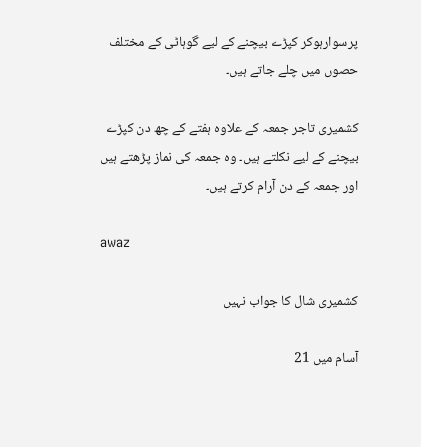پرسوارہوکر کپڑے بیچنے کے لیے گوہاٹی کے مختلف حصوں میں چلے جاتے ہیں۔

کشمیری تاجر جمعہ کے علاوہ ہفتے کے چھ دن کپڑے بیچنے کے لیے نکلتے ہیں۔ وہ جمعہ کی نماز پڑھتے ہیں اور جمعہ کے دن آرام کرتے ہیں۔

awaz

کشمیری شال کا جواب نہیں

آسام میں 21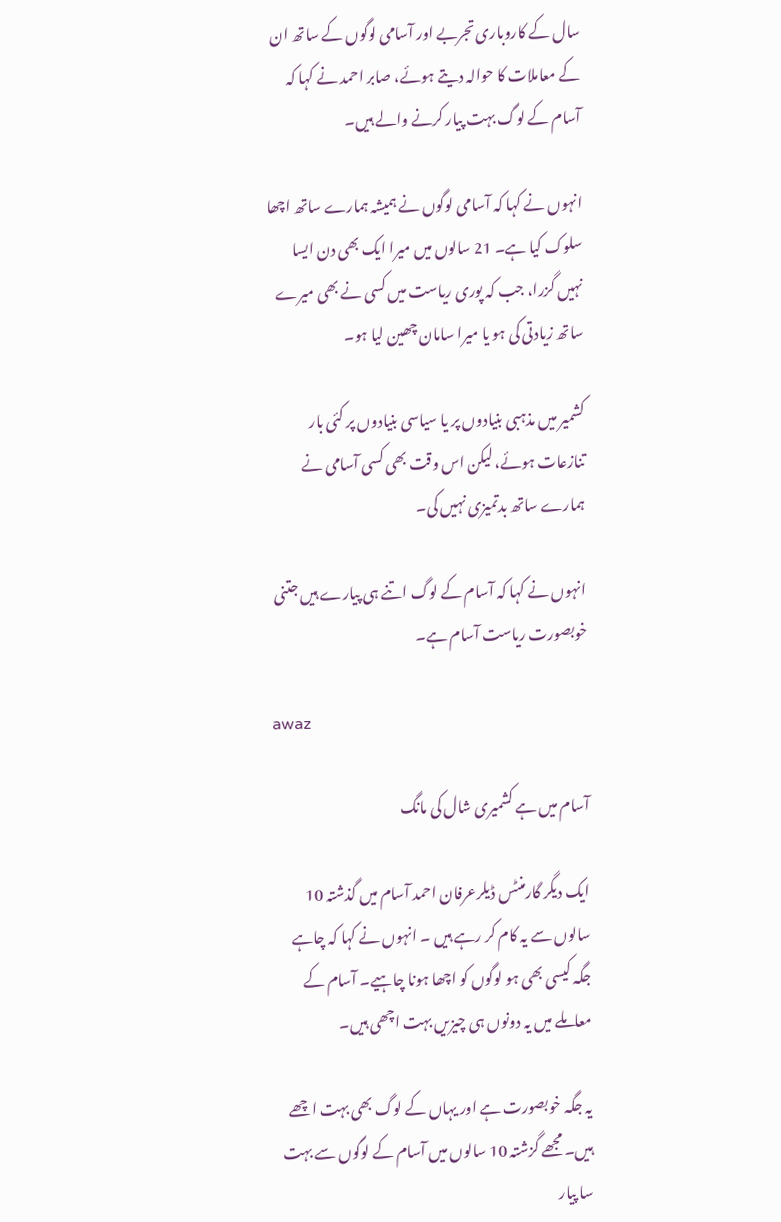سال کے کاروباری تجربے اور آسامی لوگوں کے ساتھ ان کے معاملات کا حوالہ دیتے ہوئے، صابر احمد نے کہا کہ آسام کے لوگ بہت پیار کرنے والے ہیں۔

انہوں نے کہا کہ آسامی لوگوں نے ہمیشہ ہمارے ساتھ اچھا سلوک کیا ہے۔ 21 سالوں میں میرا ایک بھی دن ایسا نہیں گزرا، جب کہ پوری ریاست میں کسی نے بھی میرے ساتھ زیادتی کی ہو یا میرا سامان چھین لیا ہو۔

کشمیر میں مذہبی بنیادوں پر یا سیاسی بنیادوں پر کئی بار تنازعات ہوئے، لیکن اس وقت بھی کسی آسامی نے ہمارے ساتھ بدتمیزی نہیں کی۔

انہوں نے کہا کہ آسام کے لوگ اتنے ہی پیارے ہیں جتنی خوبصورت ریاست آسام ہے۔

awaz

آسام میں ہے کشمیری شال کی مانگ

ایک دیگر گارمنٹس ڈیلرعرفان احمد آسام میں گذشتہ 10 سالوں سے یہ کام کر رہے ہیں ۔ انہوں نے کہا کہ چاہے جگہ کیسی بھی ہو لوگوں کو اچھا ہونا چاہیے۔ آسام کے معاملے میں یہ دونوں ہی چیزیں بہت اچھی ہیں۔

یہ جگہ خوبصورت ہے اور یہاں کے لوگ بھی بہت اچھے ہیں۔ مجھے گزشتہ 10 سالوں میں آسام کے لوگوں سے بہت سا پیار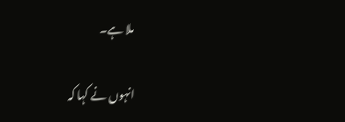ملا ہے۔

انہوں نے کہا کہ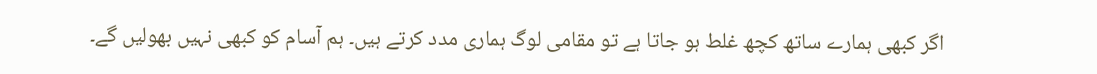اگر کبھی ہمارے ساتھ کچھ غلط ہو جاتا ہے تو مقامی لوگ ہماری مدد کرتے ہیں۔ ہم آسام کو کبھی نہیں بھولیں گے۔